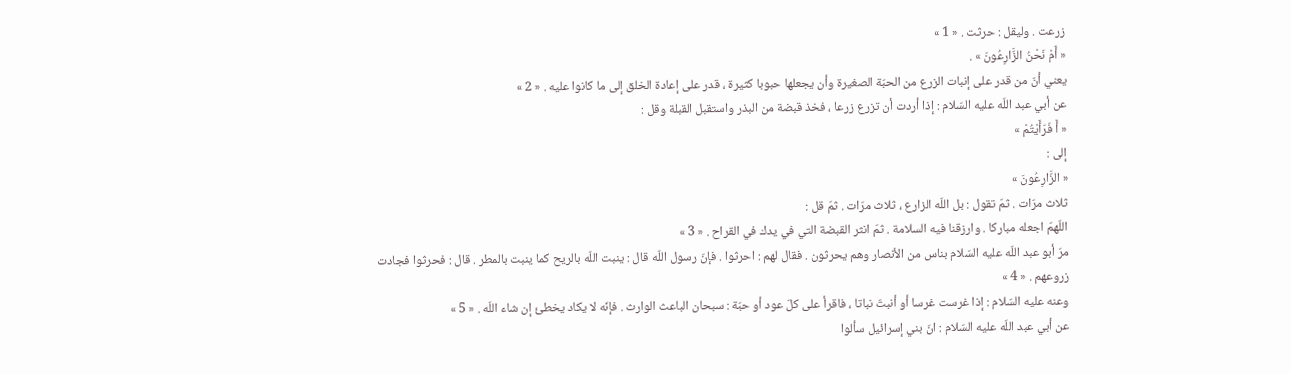زرعت . وليقل : حرثت . « 1 »
« أَمْ نَحْنُ الزَّارِعُونَ » .
يعني أنّ من قدر على إنبات الزرع من الحبّة الصغيرة وأن يجعلها حبوبا كثيرة ، قدر على إعادة الخلق إلى ما كانوا عليه . « 2 »
عن أبي عبد اللّه عليه السّلام : إذا أردت أن تزرع زرعا ، فخذ قبضة من البذر واستقبل القبلة وقل :
« أَ فَرَأَيْتُمْ »
إلى :
« الزَّارِعُونَ »
ثلاث مرّات . ثمّ تقول : بل اللّه الزارع ، ثلاث مرّات . ثمّ قل :
اللّهمّ اجعله مباركا . وارزقنا فيه السلامة . ثمّ انثر القبضة التي في يدك في القراح . « 3 »
مرّ أبو عبد اللّه عليه السّلام بناس من الأنصار وهم يحرثون . فقال لهم : احرثوا . فإنّ رسول اللّه قال : ينبت اللّه بالريح كما ينبت بالمطر . قال : فحرثوا فجادت زروعهم . « 4 »
وعنه عليه السّلام : إذا غرست غرسا أو أنبتّ نباتا ، فاقرأ على كلّ عود أو حبّة : سبحان الباعث الوارث . فإنّه لا يكاد يخطئ إن شاء اللّه . « 5 »
عن أبي عبد اللّه عليه السّلام : انّ بني إسرائيل سألوا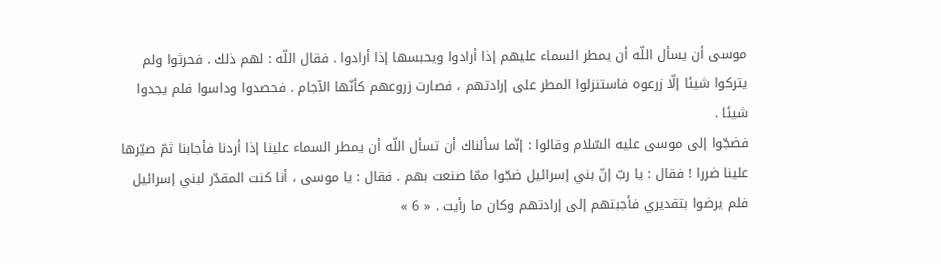موسى أن يسأل اللّه أن يمطر السماء عليهم إذا أرادوا ويحبسها إذا أرادوا . فقال اللّه : لهم ذلك . فحرثوا ولم يتركوا شيئا إلّا زرعوه فاستنزلوا المطر على إرادتهم ، فصارت زروعهم كأنّها الآجام . فحصدوا وداسوا فلم يجدوا شيئا .
فضجّوا إلى موسى عليه السّلام وقالوا : إنّما سألناك أن تسأل اللّه أن يمطر السماء علينا إذا أردنا فأجابنا ثمّ صيّرها علينا ضررا ! فقال : يا ربّ إنّ بني إسرائيل ضجّوا ممّا صنعت بهم . فقال : يا موسى ، أنا كنت المقدّر لبني إسرائيل فلم يرضوا بتقديري فأجبتهم إلى إرادتهم وكان ما رأيت . « 6 »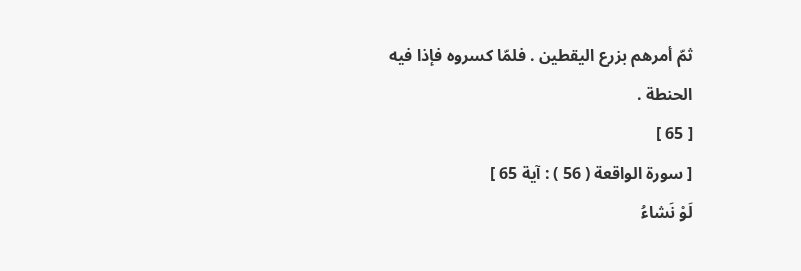ثمّ أمرهم بزرع اليقطين . فلمّا كسروه فإذا فيه الحنطة .
[ 65 ]
[ سورة الواقعة ( 56 ) : آية 65 ]
لَوْ نَشاءُ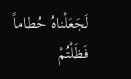لَجَعَلْناهُ حُطاماً فَظَلْتُمْ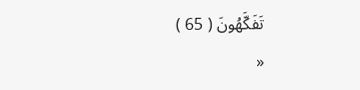تَفَكَّهُونَ ( 65 )
«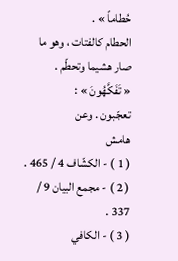حُطاماً » .
الحطام كالفتات ، وهو ما صار هشيما وتحطّم .
« تَفَكَّهُونَ » :
تعجّبون . وعن
هامش
( 1 ) - الكشّاف 4 / 465 .
( 2 ) - مجمع البيان 9 / 337 .
( 3 ) - الكافي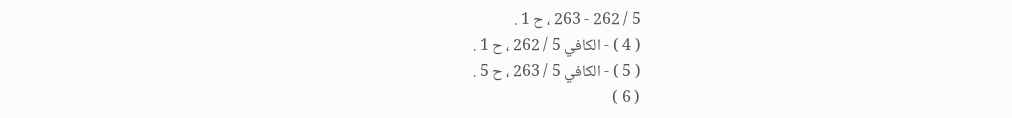5 / 262 - 263 ، ح 1 .
( 4 ) - الكافي 5 / 262 ، ح 1 .
( 5 ) - الكافي 5 / 263 ، ح 5 .
( 6 )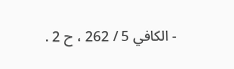- الكافي 5 / 262 ، ح 2 .